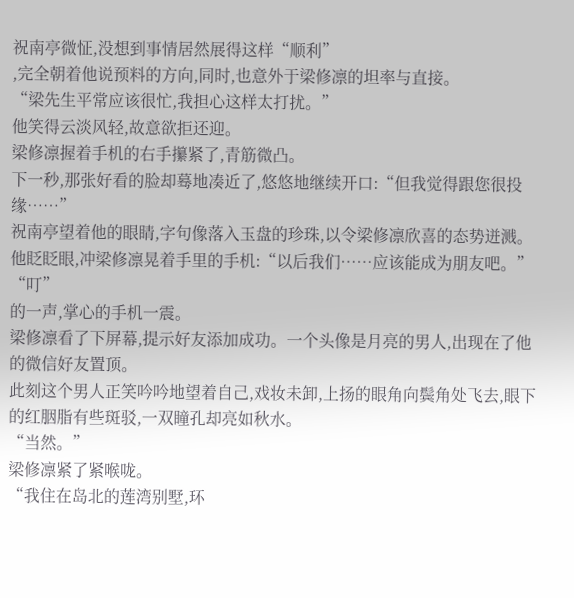祝南亭微怔,没想到事情居然展得这样“顺利”
,完全朝着他说预料的方向,同时,也意外于梁修凛的坦率与直接。
“梁先生平常应该很忙,我担心这样太打扰。”
他笑得云淡风轻,故意欲拒还迎。
梁修凛握着手机的右手攥紧了,青筋微凸。
下一秒,那张好看的脸却蓦地凑近了,悠悠地继续开口:“但我觉得跟您很投缘……”
祝南亭望着他的眼睛,字句像落入玉盘的珍珠,以令梁修凛欣喜的态势迸溅。他眨眨眼,冲梁修凛晃着手里的手机:“以后我们……应该能成为朋友吧。”
“叮”
的一声,掌心的手机一震。
梁修凛看了下屏幕,提示好友添加成功。一个头像是月亮的男人,出现在了他的微信好友置顶。
此刻这个男人正笑吟吟地望着自己,戏妆未卸,上扬的眼角向鬓角处飞去,眼下的红胭脂有些斑驳,一双瞳孔却亮如秋水。
“当然。”
梁修凛紧了紧喉咙。
“我住在岛北的莲湾别墅,环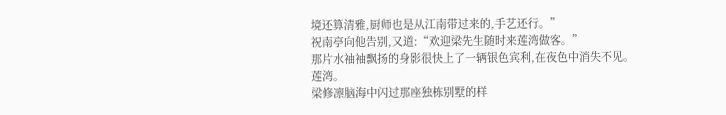境还算清雅,厨师也是从江南带过来的,手艺还行。”
祝南亭向他告别,又道:“欢迎梁先生随时来莲湾做客。”
那片水袖袖飘扬的身影很快上了一辆银色宾利,在夜色中消失不见。
莲湾。
梁修凛脑海中闪过那座独栋别墅的样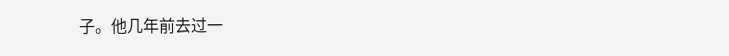子。他几年前去过一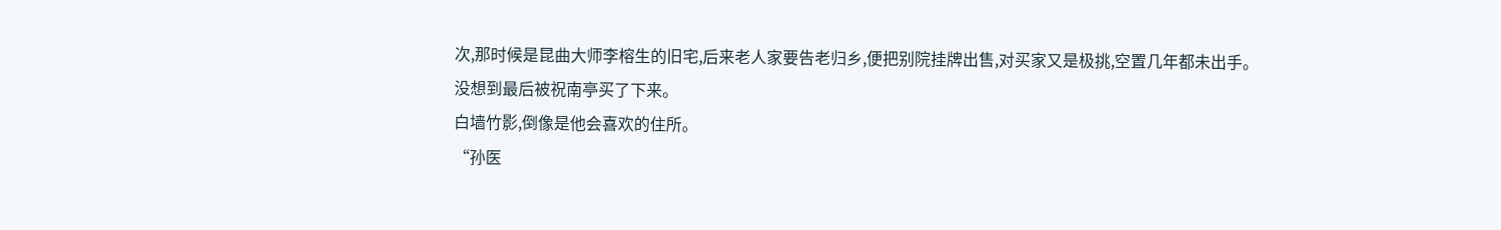次,那时候是昆曲大师李榕生的旧宅,后来老人家要告老归乡,便把别院挂牌出售,对买家又是极挑,空置几年都未出手。
没想到最后被祝南亭买了下来。
白墙竹影,倒像是他会喜欢的住所。
“孙医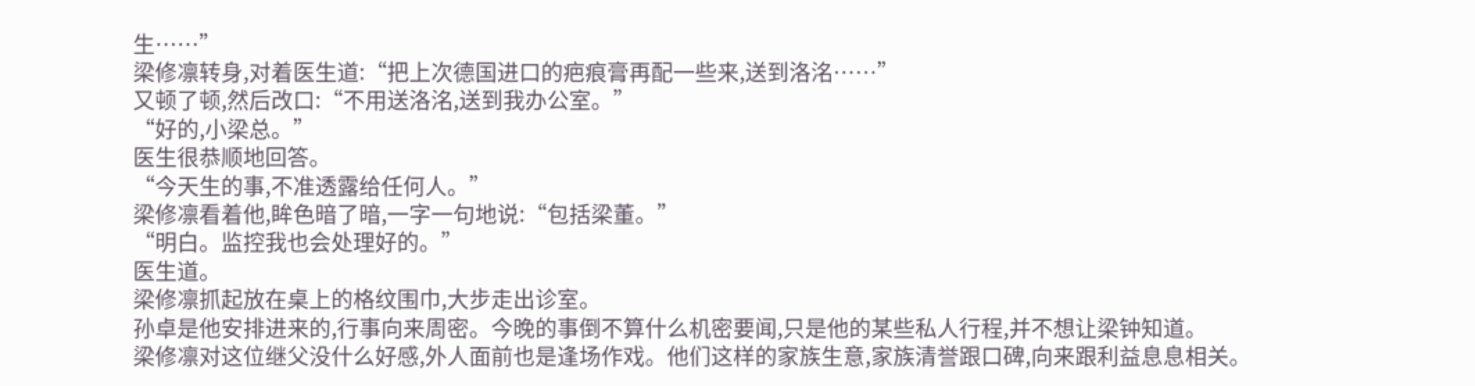生……”
梁修凛转身,对着医生道:“把上次德国进口的疤痕膏再配一些来,送到洛洺……”
又顿了顿,然后改口:“不用送洛洺,送到我办公室。”
“好的,小梁总。”
医生很恭顺地回答。
“今天生的事,不准透露给任何人。”
梁修凛看着他,眸色暗了暗,一字一句地说:“包括梁董。”
“明白。监控我也会处理好的。”
医生道。
梁修凛抓起放在桌上的格纹围巾,大步走出诊室。
孙卓是他安排进来的,行事向来周密。今晚的事倒不算什么机密要闻,只是他的某些私人行程,并不想让梁钟知道。
梁修凛对这位继父没什么好感,外人面前也是逢场作戏。他们这样的家族生意,家族清誉跟口碑,向来跟利益息息相关。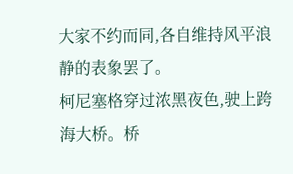大家不约而同,各自维持风平浪静的表象罢了。
柯尼塞格穿过浓黑夜色,驶上跨海大桥。桥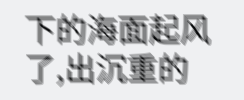下的海面起风了,出沉重的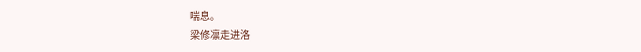喘息。
梁修凛走进洛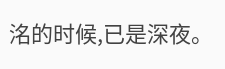洺的时候,已是深夜。